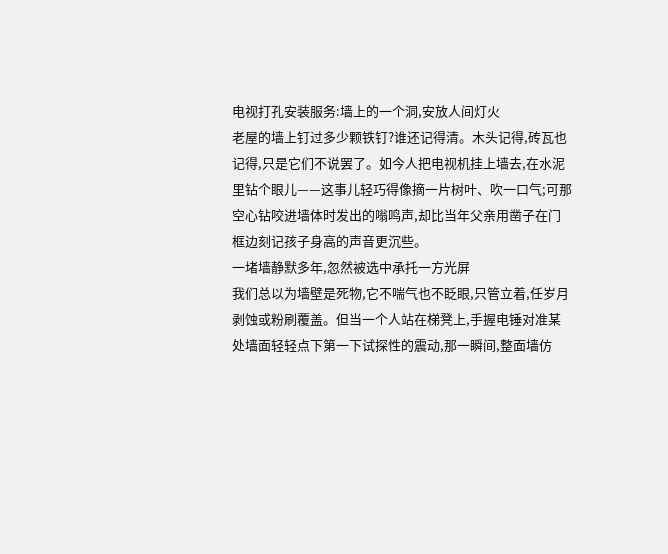电视打孔安装服务:墙上的一个洞,安放人间灯火
老屋的墙上钉过多少颗铁钉?谁还记得清。木头记得,砖瓦也记得,只是它们不说罢了。如今人把电视机挂上墙去,在水泥里钻个眼儿——这事儿轻巧得像摘一片树叶、吹一口气;可那空心钻咬进墙体时发出的嗡鸣声,却比当年父亲用凿子在门框边刻记孩子身高的声音更沉些。
一堵墙静默多年,忽然被选中承托一方光屏
我们总以为墙壁是死物,它不喘气也不眨眼,只管立着,任岁月剥蚀或粉刷覆盖。但当一个人站在梯凳上,手握电锤对准某处墙面轻轻点下第一下试探性的震动,那一瞬间,整面墙仿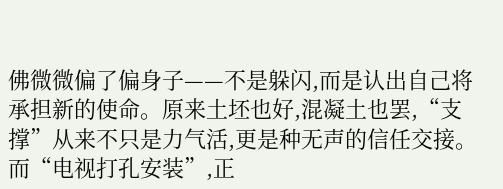佛微微偏了偏身子——不是躲闪,而是认出自己将承担新的使命。原来土坯也好,混凝土也罢,“支撑”从来不只是力气活,更是种无声的信任交接。而“电视打孔安装”,正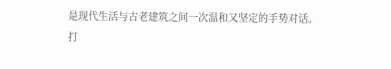是现代生活与古老建筑之间一次温和又坚定的手势对话。
打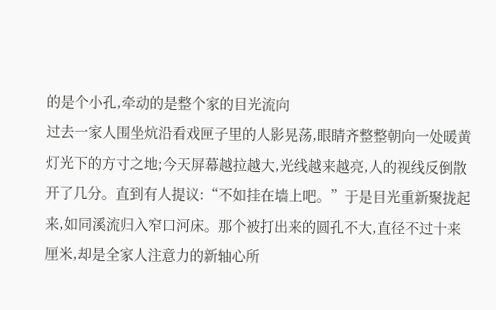的是个小孔,牵动的是整个家的目光流向
过去一家人围坐炕沿看戏匣子里的人影晃荡,眼睛齐整整朝向一处暖黄灯光下的方寸之地;今天屏幕越拉越大,光线越来越亮,人的视线反倒散开了几分。直到有人提议:“不如挂在墙上吧。”于是目光重新聚拢起来,如同溪流归入窄口河床。那个被打出来的圆孔不大,直径不过十来厘米,却是全家人注意力的新轴心所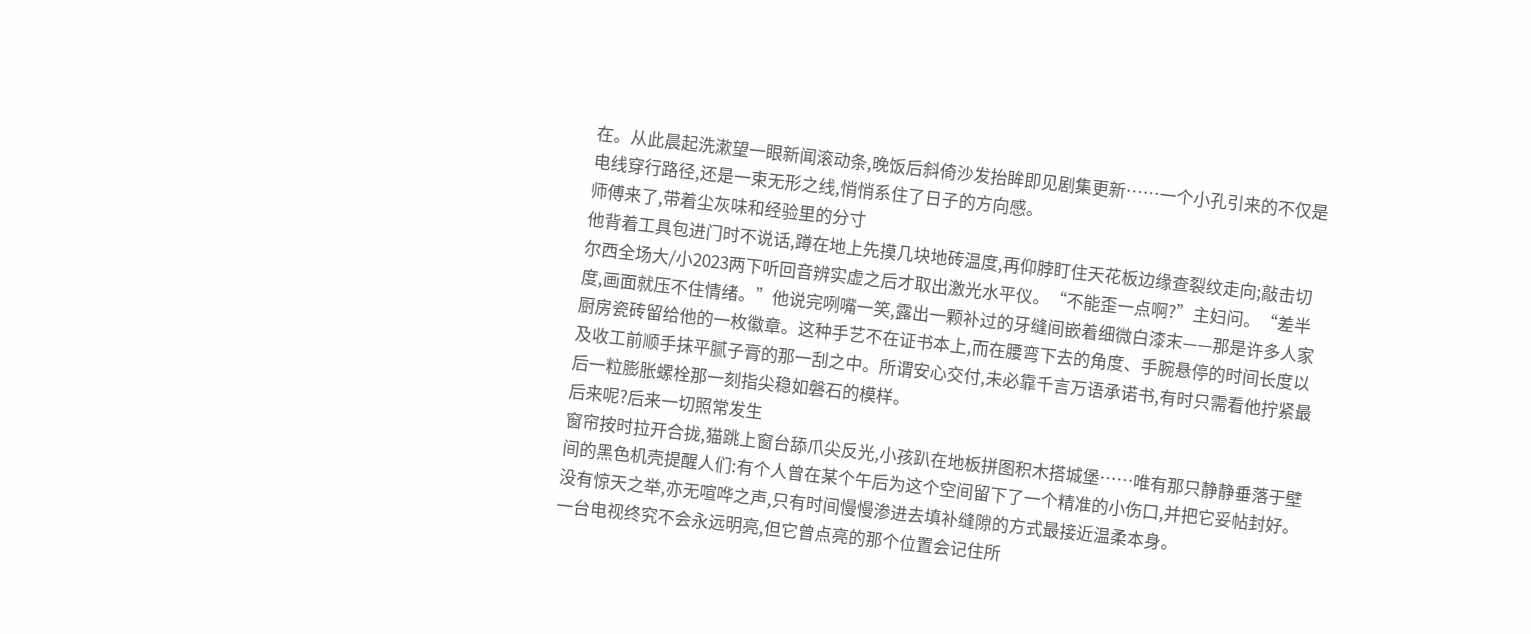在。从此晨起洗漱望一眼新闻滚动条,晚饭后斜倚沙发抬眸即见剧集更新……一个小孔引来的不仅是电线穿行路径,还是一束无形之线,悄悄系住了日子的方向感。
师傅来了,带着尘灰味和经验里的分寸
他背着工具包进门时不说话,蹲在地上先摸几块地砖温度,再仰脖盯住天花板边缘查裂纹走向;敲击切尔西全场大/小2023两下听回音辨实虚之后才取出激光水平仪。“不能歪一点啊?”主妇问。“差半度,画面就压不住情绪。”他说完咧嘴一笑,露出一颗补过的牙缝间嵌着细微白漆末——那是许多人家厨房瓷砖留给他的一枚徽章。这种手艺不在证书本上,而在腰弯下去的角度、手腕悬停的时间长度以及收工前顺手抹平腻子膏的那一刮之中。所谓安心交付,未必靠千言万语承诺书,有时只需看他拧紧最后一粒膨胀螺栓那一刻指尖稳如磐石的模样。
后来呢?后来一切照常发生
窗帘按时拉开合拢,猫跳上窗台舔爪尖反光,小孩趴在地板拼图积木搭城堡……唯有那只静静垂落于壁间的黑色机壳提醒人们:有个人曾在某个午后为这个空间留下了一个精准的小伤口,并把它妥帖封好。没有惊天之举,亦无喧哗之声,只有时间慢慢渗进去填补缝隙的方式最接近温柔本身。
一台电视终究不会永远明亮,但它曾点亮的那个位置会记住所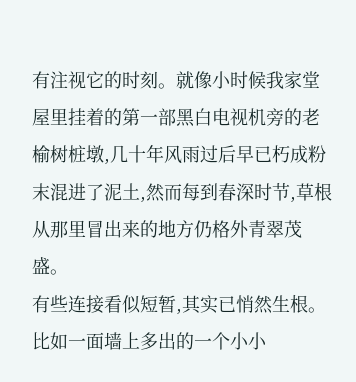有注视它的时刻。就像小时候我家堂屋里挂着的第一部黑白电视机旁的老榆树桩墩,几十年风雨过后早已朽成粉末混进了泥土,然而每到春深时节,草根从那里冒出来的地方仍格外青翠茂盛。
有些连接看似短暂,其实已悄然生根。比如一面墙上多出的一个小小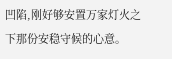凹陷,刚好够安置万家灯火之下那份安稳守候的心意。